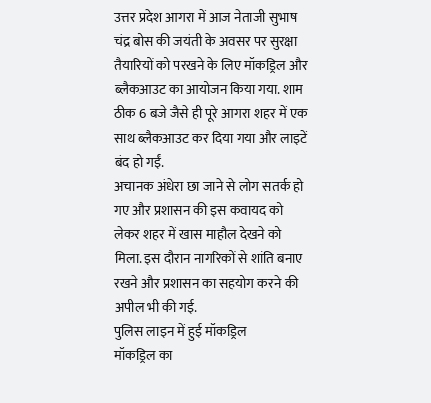उत्तर प्रदेश आगरा में आज नेताजी सुभाष चंद्र बोस की जयंती के अवसर पर सुरक्षा तैयारियों को परखने के लिए मॉकड्रिल और ब्लैकआउट का आयोजन किया गया. शाम ठीक 6 बजे जैसे ही पूरे आगरा शहर में एक साथ ब्लैकआउट कर दिया गया और लाइटें बंद हो गईं.
अचानक अंधेरा छा जाने से लोग सतर्क हो गए और प्रशासन की इस कवायद को लेकर शहर में खास माहौल देखने को मिला. इस दौरान नागरिकों से शांति बनाए रखने और प्रशासन का सहयोग करने की अपील भी की गई.
पुलिस लाइन में हुई मॉकड्रिल
मॉकड्रिल का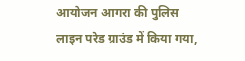आयोजन आगरा की पुलिस लाइन परेड ग्राउंड में किया गया,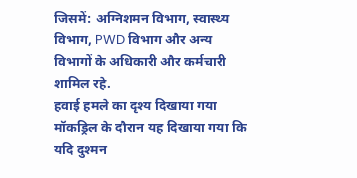जिसमें: अग्निशमन विभाग, स्वास्थ्य विभाग, PWD विभाग और अन्य विभागों के अधिकारी और कर्मचारी शामिल रहे.
हवाई हमले का दृश्य दिखाया गया
मॉकड्रिल के दौरान यह दिखाया गया कि यदि दुश्मन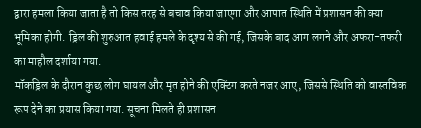द्वारा हमला किया जाता है तो किस तरह से बचाव किया जाएगा और आपात स्थिति में प्रशासन की क्या भूमिका होगी. ड्रिल की शुरुआत हवाई हमले के दृश्य से की गई, जिसके बाद आग लगने और अफरा-तफरी का माहौल दर्शाया गया.
मॉकड्रिल के दौरान कुछ लोग घायल और मृत होने की एक्टिंग करते नजर आए, जिससे स्थिति को वास्तविक रूप देने का प्रयास किया गया. सूचना मिलते ही प्रशासन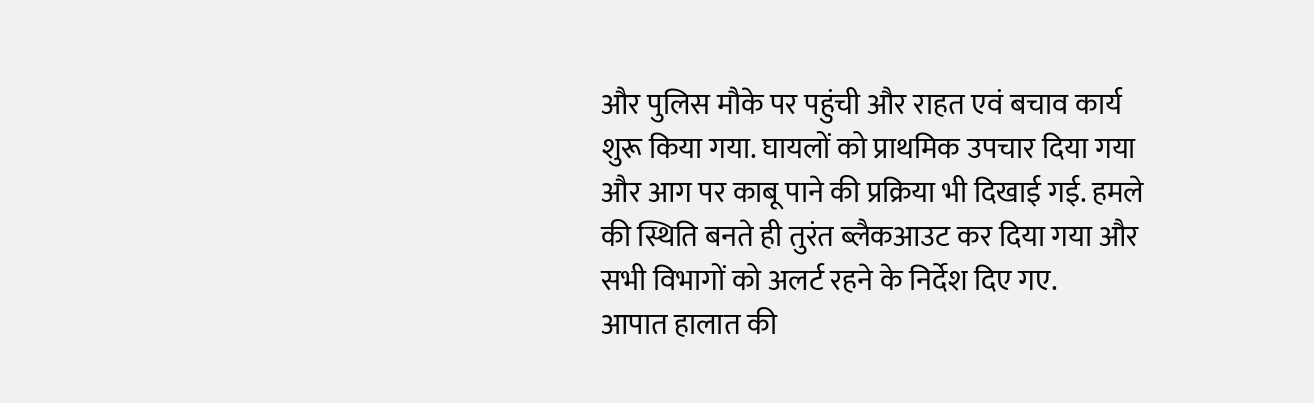और पुलिस मौके पर पहुंची और राहत एवं बचाव कार्य शुरू किया गया. घायलों को प्राथमिक उपचार दिया गया और आग पर काबू पाने की प्रक्रिया भी दिखाई गई. हमले की स्थिति बनते ही तुरंत ब्लैकआउट कर दिया गया और सभी विभागों को अलर्ट रहने के निर्देश दिए गए.
आपात हालात की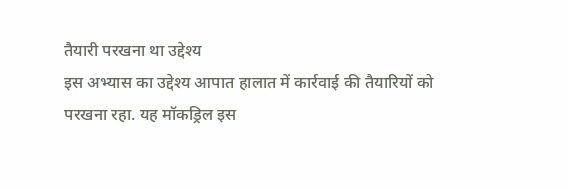तैयारी परखना था उद्देश्य
इस अभ्यास का उद्देश्य आपात हालात में कार्रवाई की तैयारियों को परखना रहा. यह मॉकड्रिल इस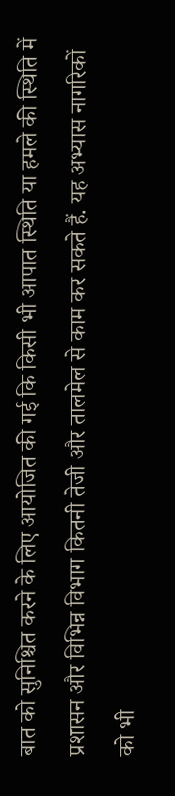बात को सुनिश्चित करने के लिए आयोजित की गई कि किसी भी आपात स्थिति या हमले की स्थिति में प्रशासन और विभिन्न विभाग कितनी तेजी और तालमेल से काम कर सकते हैं. यह अभ्यास नागरिकों को भी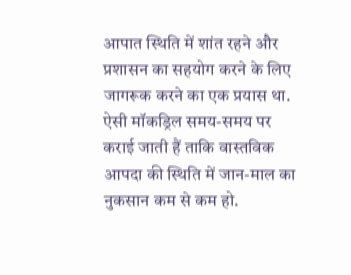आपात स्थिति में शांत रहने और प्रशासन का सहयोग करने के लिए जागरूक करने का एक प्रयास था. ऐसी मॉकड्रिल समय-समय पर कराई जाती हैं ताकि वास्तविक आपदा की स्थिति में जान-माल का नुकसान कम से कम हो.